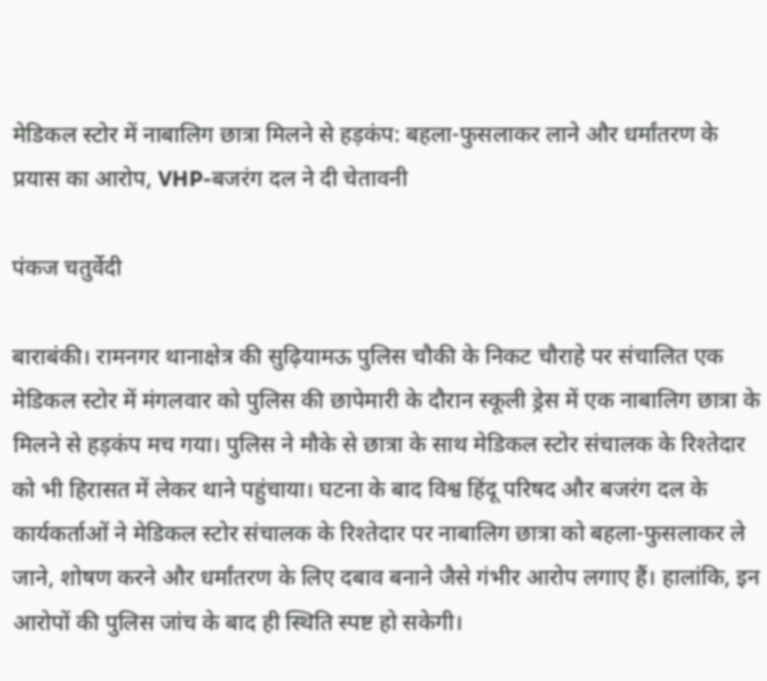मेडिकल स्टोर में नाबालिग छात्रा मिलने से हड़कंप: बहला-फुसलाकर लाने और धर्मांतरण के प्रयास का आरोप, VHP-बजरंग दल ने दी चेतावनी

पंकज चतुर्वेदी

बाराबंकी। रामनगर थानाक्षेत्र की सुढ़ियामऊ पुलिस चौकी के निकट चौराहे पर संचालित एक मेडिकल स्टोर में मंगलवार को पुलिस की छापेमारी के दौरान स्कूली ड्रेस में एक नाबालिग छात्रा के मिलने से हड़कंप मच गया। पुलिस ने मौके से छात्रा के साथ मेडिकल स्टोर संचालक के रिश्तेदार को भी हिरासत में लेकर थाने पहुंचाया। घटना के बाद विश्व हिंदू परिषद और बजरंग दल के कार्यकर्ताओं ने मेडिकल स्टोर संचालक के रिश्तेदार पर नाबालिग छात्रा को बहला-फुसलाकर ले जाने, शोषण करने और धर्मांतरण के लिए दबाव बनाने जैसे गंभीर आरोप लगाए हैं। हालांकि, इन आरोपों की पुलिस जांच के बाद ही स्थिति स्पष्ट हो सकेगी।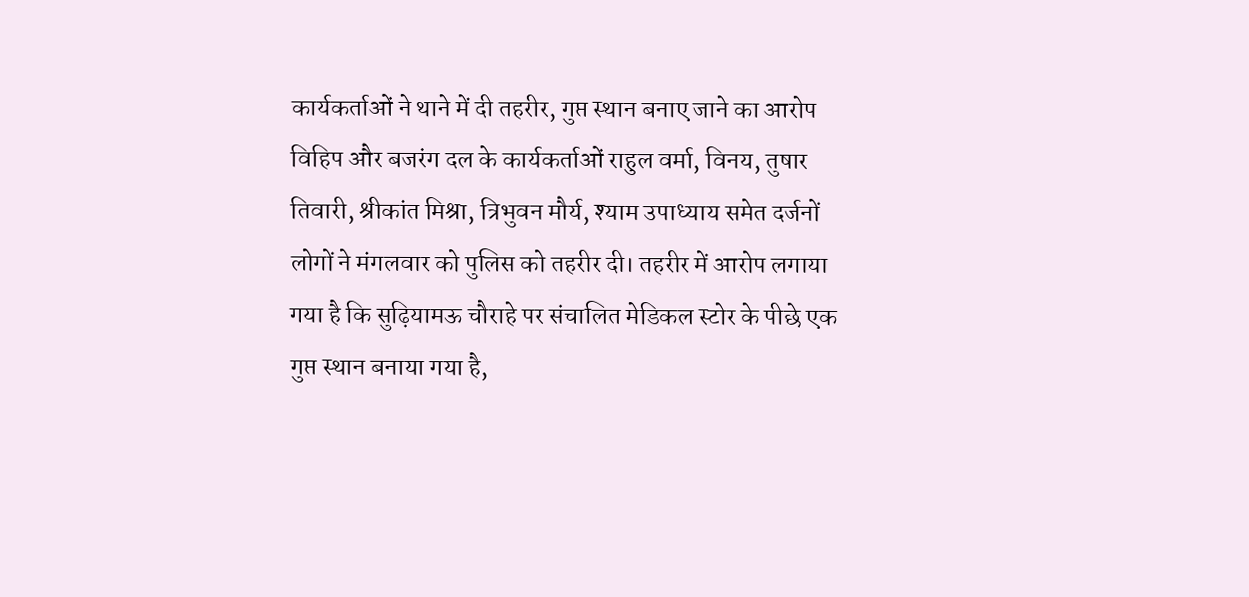कार्यकर्ताओं ने थाने में दी तहरीर, गुप्त स्थान बनाए जाने का आरोप
विहिप और बजरंग दल के कार्यकर्ताओं राहुल वर्मा, विनय, तुषार तिवारी, श्रीकांत मिश्रा, त्रिभुवन मौर्य, श्याम उपाध्याय समेत दर्जनों लोगों ने मंगलवार को पुलिस को तहरीर दी। तहरीर में आरोप लगाया गया है कि सुढ़ियामऊ चौराहे पर संचालित मेडिकल स्टोर के पीछे एक गुप्त स्थान बनाया गया है,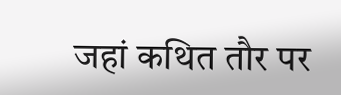जहां कथित तौर पर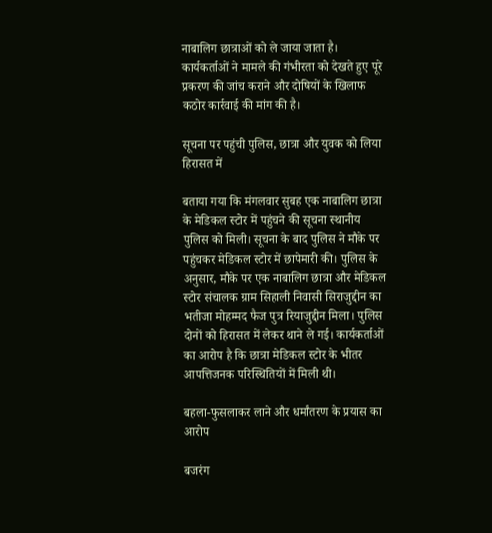नाबालिग छात्राओं को ले जाया जाता है। कार्यकर्ताओं ने मामले की गंभीरता को देखते हुए पूरे प्रकरण की जांच कराने और दोषियों के खिलाफ कठोर कार्रवाई की मांग की है।

सूचना पर पहुंची पुलिस, छात्रा और युवक को लिया हिरासत में

बताया गया कि मंगलवार सुबह एक नाबालिग छात्रा के मेडिकल स्टोर में पहुंचने की सूचना स्थानीय पुलिस को मिली। सूचना के बाद पुलिस ने मौके पर पहुंचकर मेडिकल स्टोर में छापेमारी की। पुलिस के अनुसार, मौके पर एक नाबालिग छात्रा और मेडिकल स्टोर संचालक ग्राम सिहाली निवासी सिराजुद्दीन का भतीजा मोहम्मद फैज पुत्र रियाजुद्दीन मिला। पुलिस दोनों को हिरासत में लेकर थाने ले गई। कार्यकर्ताओं का आरोप है कि छात्रा मेडिकल स्टोर के भीतर आपत्तिजनक परिस्थितियों में मिली थी।

बहला-फुसलाकर लाने और धर्मांतरण के प्रयास का आरोप

बजरंग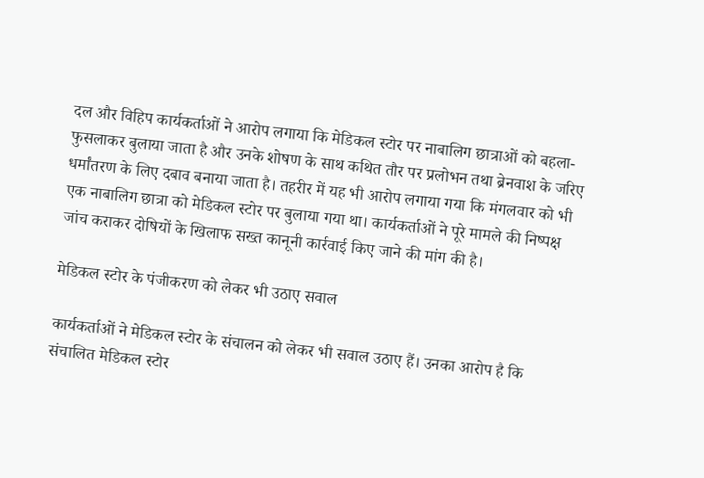दल और विहिप कार्यकर्ताओं ने आरोप लगाया कि मेडिकल स्टोर पर नाबालिग छात्राओं को बहला-फुसलाकर बुलाया जाता है और उनके शोषण के साथ कथित तौर पर प्रलोभन तथा ब्रेनवाश के जरिए धर्मांतरण के लिए दबाव बनाया जाता है। तहरीर में यह भी आरोप लगाया गया कि मंगलवार को भी एक नाबालिग छात्रा को मेडिकल स्टोर पर बुलाया गया था। कार्यकर्ताओं ने पूरे मामले की निष्पक्ष जांच कराकर दोषियों के खिलाफ सख्त कानूनी कार्रवाई किए जाने की मांग की है।

मेडिकल स्टोर के पंजीकरण को लेकर भी उठाए सवाल

कार्यकर्ताओं ने मेडिकल स्टोर के संचालन को लेकर भी सवाल उठाए हैं। उनका आरोप है कि संचालित मेडिकल स्टोर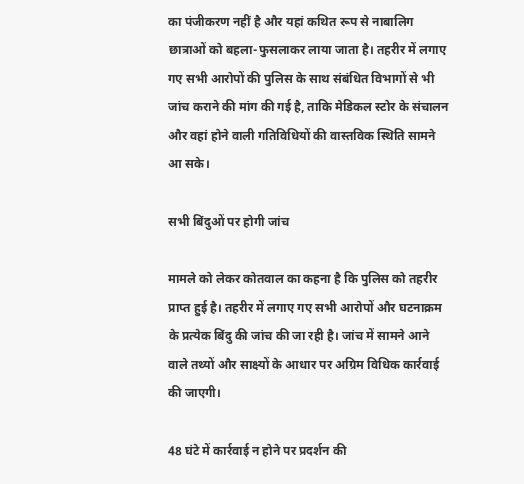का पंजीकरण नहीं है और यहां कथित रूप से नाबालिग छात्राओं को बहला-फुसलाकर लाया जाता है। तहरीर में लगाए गए सभी आरोपों की पुलिस के साथ संबंधित विभागों से भी जांच कराने की मांग की गई है, ताकि मेडिकल स्टोर के संचालन और वहां होने वाली गतिविधियों की वास्तविक स्थिति सामने आ सके।

सभी बिंदुओं पर होगी जांच

मामले को लेकर कोतवाल का कहना है कि पुलिस को तहरीर प्राप्त हुई है। तहरीर में लगाए गए सभी आरोपों और घटनाक्रम के प्रत्येक बिंदु की जांच की जा रही है। जांच में सामने आने वाले तथ्यों और साक्ष्यों के आधार पर अग्रिम विधिक कार्रवाई की जाएगी।

48 घंटे में कार्रवाई न होने पर प्रदर्शन की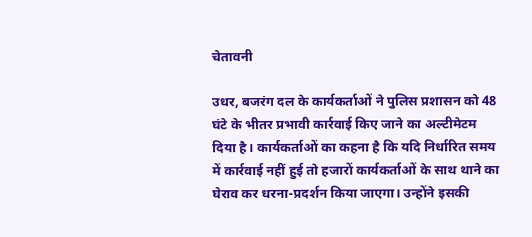चेतावनी

उधर, बजरंग दल के कार्यकर्ताओं ने पुलिस प्रशासन को 48 घंटे के भीतर प्रभावी कार्रवाई किए जाने का अल्टीमेटम दिया है। कार्यकर्ताओं का कहना है कि यदि निर्धारित समय में कार्रवाई नहीं हुई तो हजारों कार्यकर्ताओं के साथ थाने का घेराव कर धरना-प्रदर्शन किया जाएगा। उन्होंने इसकी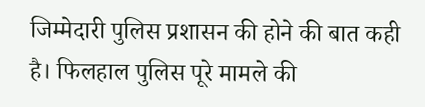जिम्मेदारी पुलिस प्रशासन की होने की बात कही है। फिलहाल पुलिस पूरे मामले की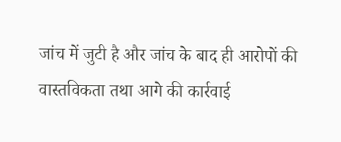जांच में जुटी है और जांच के बाद ही आरोपों की वास्तविकता तथा आगे की कार्रवाई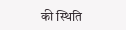की स्थिति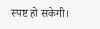स्पष्ट हो सकेगी।